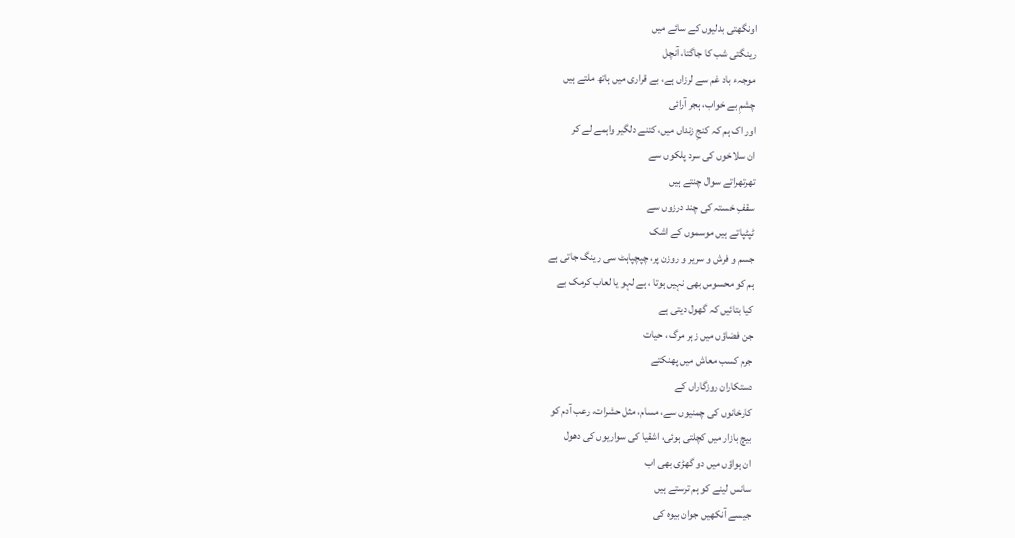اونگھتی بدلیوں کے سائے میں
رینگتی شب کا جاگتا، آنچل
موجہء باد غم سے لرزاں ہے، بے قراری میں ہاتھ ملتے ہیں
چشمِ بے خواب، ہجر آرائی
اور اک ہم کہ کنجِ زنداں میں، کتنے دلگیر واہمے لے کر
ان سلاخوں کی سرد پلکوں سے
تھرتھراتے سوال چنتے ہیں
سقفِ خستہ کی چند درزوں سے
ٹپٹپاتے ہیں موسموں کے اشک
جسم و فرش و سریر و روزن پر، چپچپاہٹ سی رینگ جاتی ہے
ہم کو محسوس بھی نہیں ہوتا ، ہے لہو یا لعاب کرمک بے
کیا بتائیں کہ گھول دیتی ہے
جن فضاؤں میں زہر مرگ ، حیات
جرم کسب معاش میں پھنکتے
دستکاران روزگاراں کے
کارخانوں کی چمنیوں سے، مسام، مثل حشرات، رعب آدم کو
بیچ بازار میں کچلتی ہوئی، اشقیا کی سواریوں کی دھول
ان ہواؤں میں دو گھڑی بھی اب
سانس لینے کو ہم ترستے ہیں
جیسے آنکھیں جوان بیوہ کی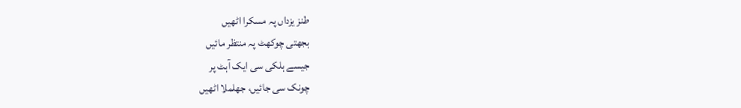طنز یزداں پہ مسکرا اٹھیں
بجھتی چوکھٹ پہ منتظر مائیں
جیسے ہلکی سی ایک آہٹ پر
چونک سی جائیں، جھلملا اٹھیں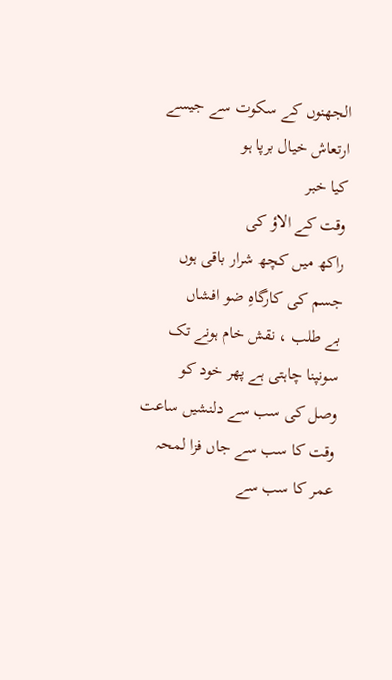الجھنوں کے سکوت سے جیسے
ارتعاش خیال برپا ہو
کیا خبر
وقت کے الاؤ کی
راکھ میں کچھ شرار باقی ہوں
جسم کی کارگاہِ ضو افشاں
بے طلب ، نقش خام ہونے تک
سونپنا چاہتی ہے پھر خود کو
وصل کی سب سے دلنشیں ساعت
وقت کا سب سے جاں فزا لمحہ
عمر کا سب سے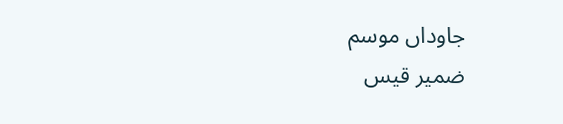جاوداں موسم
ضمیر قیس